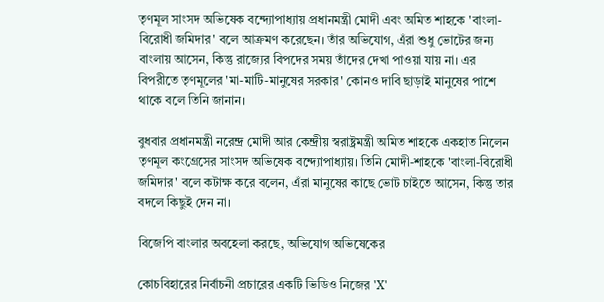তৃণমূল সাংসদ অভিষেক বন্দ্যোপাধ্যায় প্রধানমন্ত্রী মোদী এবং অমিত শাহকে 'বাংলা-বিরোধী জমিদার' বলে আক্রমণ করেছেন। তাঁর অভিযোগ, এঁরা শুধু ভোটের জন্য বাংলায় আসেন, কিন্তু রাজ্যের বিপদের সময় তাঁদের দেখা পাওয়া যায় না। এর বিপরীতে তৃণমূলের 'মা-মাটি-মানুষের সরকার' কোনও দাবি ছাড়াই মানুষের পাশে থাকে বলে তিনি জানান।

বুধবার প্রধানমন্ত্রী নরেন্দ্র মোদী আর কেন্দ্রীয় স্বরাষ্ট্রমন্ত্রী অমিত শাহকে একহাত নিলেন তৃণমূল কংগ্রেসের সাংসদ অভিষেক বন্দ্যোপাধ্যায়। তিনি মোদী-শাহকে 'বাংলা-বিরোধী জমিদার' বলে কটাক্ষ করে বলেন, এঁরা মানুষের কাছে ভোট চাইতে আসেন, কিন্তু তার বদলে কিছুই দেন না।

বিজেপি বাংলার অবহেলা করছে, অভিযোগ অভিষেকের

কোচবিহারের নির্বাচনী প্রচারের একটি ভিডিও নিজের 'X'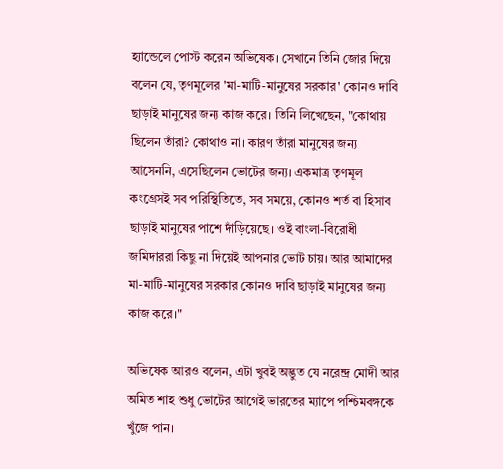হ্যান্ডেলে পোস্ট করেন অভিষেক। সেখানে তিনি জোর দিয়ে বলেন যে, তৃণমূলের 'মা-মাটি-মানুষের সরকার' কোনও দাবি ছাড়াই মানুষের জন্য কাজ করে। তিনি লিখেছেন, "কোথায় ছিলেন তাঁরা? কোথাও না। কারণ তাঁরা মানুষের জন্য আসেননি, এসেছিলেন ভোটের জন্য। একমাত্র তৃণমূল কংগ্রেসই সব পরিস্থিতিতে, সব সময়ে, কোনও শর্ত বা হিসাব ছাড়াই মানুষের পাশে দাঁড়িয়েছে। ওই বাংলা-বিরোধী জমিদাররা কিছু না দিয়েই আপনার ভোট চায়। আর আমাদের মা-মাটি-মানুষের সরকার কোনও দাবি ছাড়াই মানুষের জন্য কাজ করে।"

অভিষেক আরও বলেন, এটা খুবই অদ্ভুত যে নরেন্দ্র মোদী আর অমিত শাহ শুধু ভোটের আগেই ভারতের ম্যাপে পশ্চিমবঙ্গকে খুঁজে পান।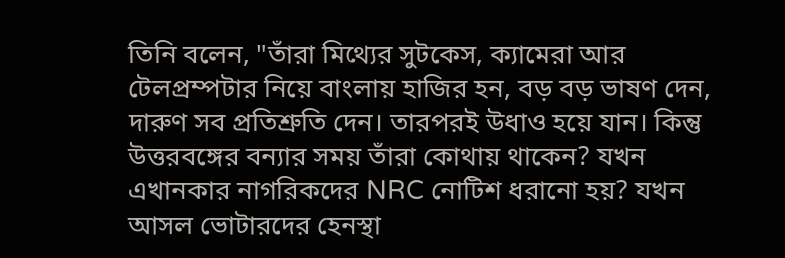তিনি বলেন, "তাঁরা মিথ্যের সুটকেস, ক্যামেরা আর টেলপ্রম্পটার নিয়ে বাংলায় হাজির হন, বড় বড় ভাষণ দেন, দারুণ সব প্রতিশ্রুতি দেন। তারপরই উধাও হয়ে যান। কিন্তু উত্তরবঙ্গের বন্যার সময় তাঁরা কোথায় থাকেন? যখন এখানকার নাগরিকদের NRC নোটিশ ধরানো হয়? যখন আসল ভোটারদের হেনস্থা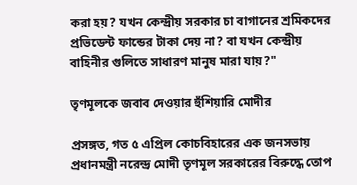করা হয়? যখন কেন্দ্রীয় সরকার চা বাগানের শ্রমিকদের প্রভিডেন্ট ফান্ডের টাকা দেয় না? বা যখন কেন্দ্রীয় বাহিনীর গুলিতে সাধারণ মানুষ মারা যায়?"

তৃণমূলকে জবাব দেওয়ার হুঁশিয়ারি মোদীর

প্রসঙ্গত, গত ৫ এপ্রিল কোচবিহারের এক জনসভায় প্রধানমন্ত্রী নরেন্দ্র মোদী তৃণমূল সরকারের বিরুদ্ধে তোপ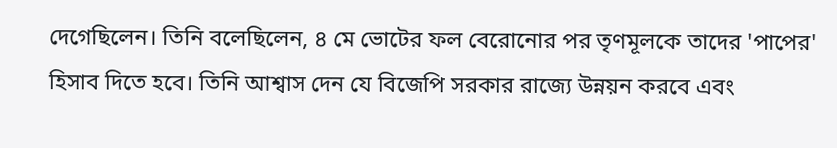দেগেছিলেন। তিনি বলেছিলেন, ৪ মে ভোটের ফল বেরোনোর পর তৃণমূলকে তাদের 'পাপের' হিসাব দিতে হবে। তিনি আশ্বাস দেন যে বিজেপি সরকার রাজ্যে উন্নয়ন করবে এবং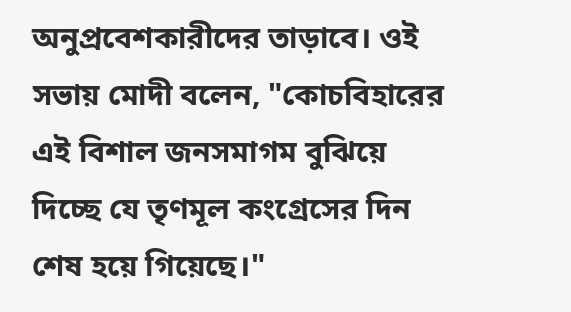অনুপ্রবেশকারীদের তাড়াবে। ওই সভায় মোদী বলেন, "কোচবিহারের এই বিশাল জনসমাগম বুঝিয়ে দিচ্ছে যে তৃণমূল কংগ্রেসের দিন শেষ হয়ে গিয়েছে।"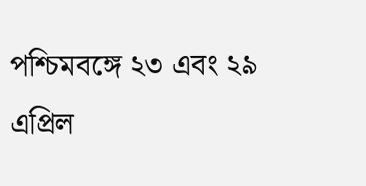পশ্চিমবঙ্গে ২৩ এবং ২৯ এপ্রিল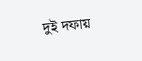দুই দফায়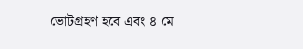ভোটগ্রহণ হবে এবং ৪ মে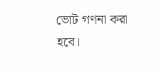ভোট গণনা করা হবে।